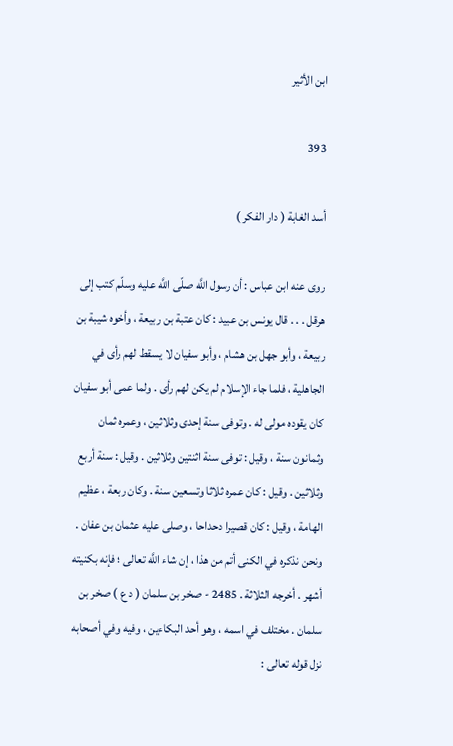ابن الأثير

393

أسد الغابة ( دار الفكر )

روى عنه ابن عباس : أن رسول اللَّه صلّى اللَّه عليه وسلّم كتب إلى هرقل . . . قال يونس بن عبيد : كان عتبة بن ربيعة ، وأخوه شيبة بن ربيعة ، وأبو جهل بن هشام ، وأبو سفيان لا يسقط لهم رأى في الجاهلية ، فلما جاء الإسلام لم يكن لهم رأى . ولما عمى أبو سفيان كان يقوده مولى له . وتوفى سنة إحدى وثلاثين ، وعمره ثمان وثمانون سنة ، وقيل : توفى سنة اثنتين وثلاثين . وقيل : سنة أربع وثلاثين . وقيل : كان عمره ثلاثا وتسعين سنة . وكان ربعة ، عظيم الهامة ، وقيل : كان قصيرا دحداحا ، وصلى عليه عثمان بن عفان . ونحن نذكره في الكنى أتم من هذا ، إن شاء اللَّه تعالى ؛ فإنه بكنيته أشهر . أخرجه الثلاثة . 2485 - صخر بن سلمان ( د ع ) صخر بن سلمان . مختلف في اسمه ، وهو أحد البكاءين ، وفيه وفي أصحابه نزل قوله تعالى :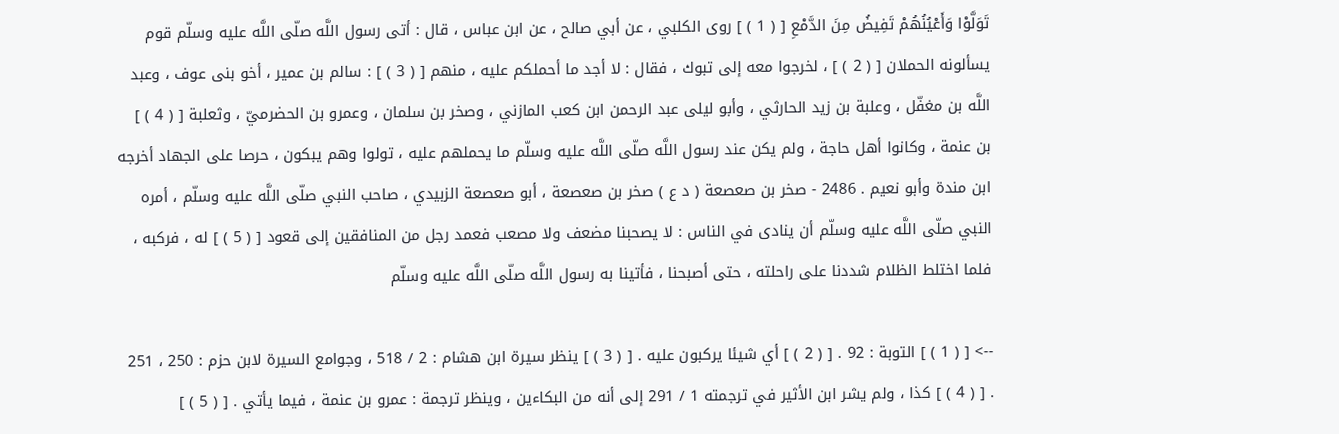تَوَلَّوْا وَأَعْيُنُهُمْ تَفِيضُ مِنَ الدَّمْعِ [ ( 1 ) ] روى الكلبي ، عن أبي صالح ، عن ابن عباس ، قال : أتى رسول اللَّه صلّى اللَّه عليه وسلّم قوم يسألونه الحملان [ ( 2 ) ] ، لخرجوا معه إلى تبوك ، فقال : لا أجد ما أحملكم عليه ، منهم [ ( 3 ) ] : سالم بن عمير ، أخو بنى عوف ، وعبد اللَّه بن مغفّل ، وعلبة بن زيد الحارثي ، وأبو ليلى عبد الرحمن ابن كعب المازني ، وصخر بن سلمان ، وعمرو بن الحضرميّ ، وثعلبة [ ( 4 ) ] بن عنمة ، وكانوا أهل حاجة ، ولم يكن عند رسول اللَّه صلّى اللَّه عليه وسلّم ما يحملهم عليه ، تولوا وهم يبكون ، حرصا على الجهاد أخرجه ابن مندة وأبو نعيم . 2486 - صخر بن صعصعة ( د ع ) صخر بن صعصعة ، أبو صعصعة الزبيدي ، صاحب النبي صلّى اللَّه عليه وسلّم ، أمره النبي صلّى اللَّه عليه وسلّم أن ينادى في الناس : لا يصحبنا مضعف ولا مصعب فعمد رجل من المنافقين إلى قعود [ ( 5 ) ] له ، فركبه ، فلما اختلط الظلام شددنا على راحلته ، حتى أصبحنا ، فأتينا به رسول اللَّه صلّى اللَّه عليه وسلّم

--> [ ( 1 ) ] التوبة : 92 . [ ( 2 ) ] أي شيئا يركبون عليه . [ ( 3 ) ] ينظر سيرة ابن هشام : 2 / 518 ، وجوامع السيرة لابن حزم : 250 ، 251 . [ ( 4 ) ] كذا ، ولم يشر ابن الأثير في ترجمته 1 / 291 إلى أنه من البكاءين ، وينظر ترجمة : عمرو بن عنمة ، فيما يأتي . [ ( 5 ) ]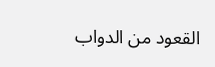القعود من الدواب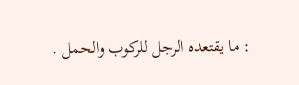: ما يقتعده الرجل للركوب والحمل .